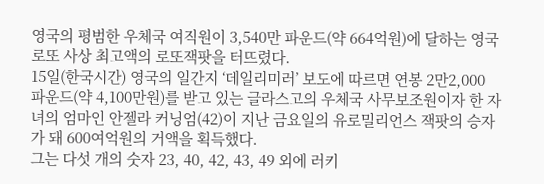영국의 평범한 우체국 여직원이 3,540만 파운드(약 664억원)에 달하는 영국 로또 사상 최고액의 로또잭팟을 터뜨렸다.
15일(한국시간) 영국의 일간지 ‘데일리미러’ 보도에 따르면 연봉 2만2,000 파운드(약 4,100만원)를 받고 있는 글라스고의 우체국 사무보조원이자 한 자녀의 엄마인 안젤라 커닝엄(42)이 지난 금요일의 유로밀리언스 잭팟의 승자가 돼 600여억원의 거액을 획득했다.
그는 다섯 개의 숫자 23, 40, 42, 43, 49 외에 러키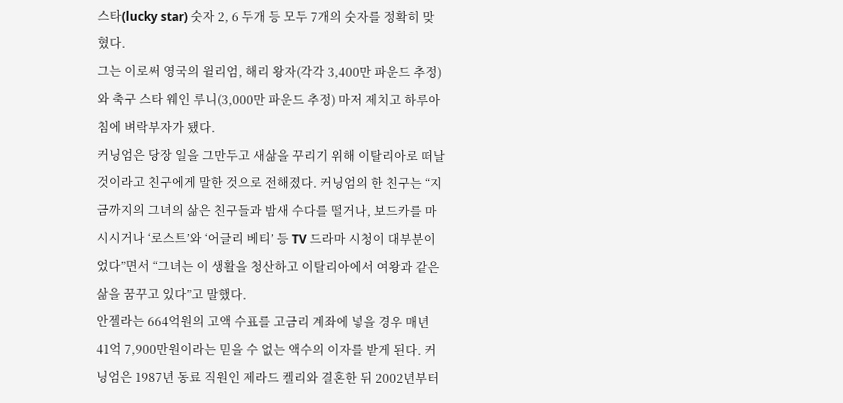스타(lucky star) 숫자 2, 6 두개 등 모두 7개의 숫자를 정확히 맞혔다.
그는 이로써 영국의 윌리엄, 해리 왕자(각각 3,400만 파운드 추정)와 축구 스타 웨인 루니(3,000만 파운드 추정) 마저 제치고 하루아침에 벼락부자가 됐다.
커닝엄은 당장 일을 그만두고 새삶을 꾸리기 위해 이탈리아로 떠날 것이라고 친구에게 말한 것으로 전해졌다. 커닝엄의 한 친구는 “지금까지의 그녀의 삶은 친구들과 밤새 수다를 떨거나, 보드카를 마시시거나 ‘로스트’와 ‘어글리 베티’ 등 TV 드라마 시청이 대부분이었다”면서 “그녀는 이 생활을 청산하고 이탈리아에서 여왕과 같은 삶을 꿈꾸고 있다”고 말했다.
안젤라는 664억원의 고액 수표를 고금리 계좌에 넣을 경우 매년 41억 7,900만원이라는 믿을 수 없는 액수의 이자를 받게 된다. 커닝엄은 1987년 동료 직원인 제라드 켈리와 결혼한 뒤 2002년부터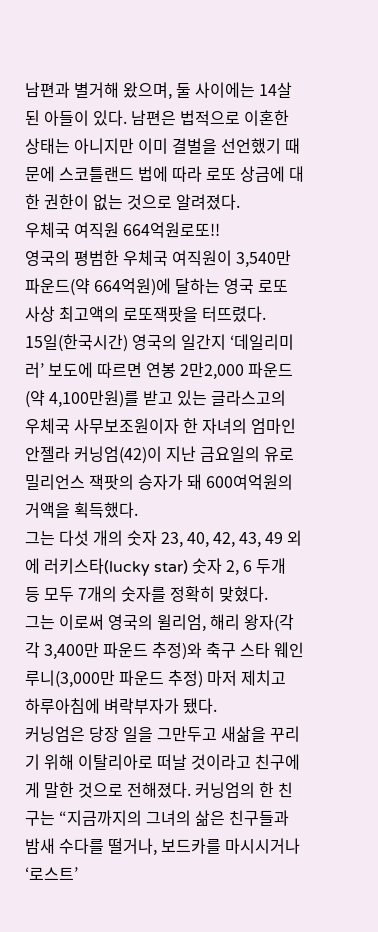남편과 별거해 왔으며, 둘 사이에는 14살된 아들이 있다. 남편은 법적으로 이혼한 상태는 아니지만 이미 결벌을 선언했기 때문에 스코틀랜드 법에 따라 로또 상금에 대한 권한이 없는 것으로 알려졌다.
우체국 여직원 664억원로또!!
영국의 평범한 우체국 여직원이 3,540만 파운드(약 664억원)에 달하는 영국 로또 사상 최고액의 로또잭팟을 터뜨렸다.
15일(한국시간) 영국의 일간지 ‘데일리미러’ 보도에 따르면 연봉 2만2,000 파운드(약 4,100만원)를 받고 있는 글라스고의 우체국 사무보조원이자 한 자녀의 엄마인 안젤라 커닝엄(42)이 지난 금요일의 유로밀리언스 잭팟의 승자가 돼 600여억원의 거액을 획득했다.
그는 다섯 개의 숫자 23, 40, 42, 43, 49 외에 러키스타(lucky star) 숫자 2, 6 두개 등 모두 7개의 숫자를 정확히 맞혔다.
그는 이로써 영국의 윌리엄, 해리 왕자(각각 3,400만 파운드 추정)와 축구 스타 웨인 루니(3,000만 파운드 추정) 마저 제치고 하루아침에 벼락부자가 됐다.
커닝엄은 당장 일을 그만두고 새삶을 꾸리기 위해 이탈리아로 떠날 것이라고 친구에게 말한 것으로 전해졌다. 커닝엄의 한 친구는 “지금까지의 그녀의 삶은 친구들과 밤새 수다를 떨거나, 보드카를 마시시거나 ‘로스트’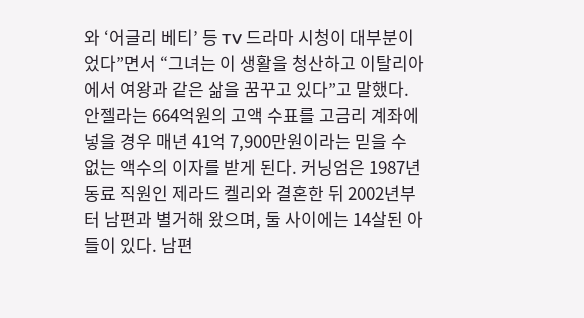와 ‘어글리 베티’ 등 TV 드라마 시청이 대부분이었다”면서 “그녀는 이 생활을 청산하고 이탈리아에서 여왕과 같은 삶을 꿈꾸고 있다”고 말했다.
안젤라는 664억원의 고액 수표를 고금리 계좌에 넣을 경우 매년 41억 7,900만원이라는 믿을 수 없는 액수의 이자를 받게 된다. 커닝엄은 1987년 동료 직원인 제라드 켈리와 결혼한 뒤 2002년부터 남편과 별거해 왔으며, 둘 사이에는 14살된 아들이 있다. 남편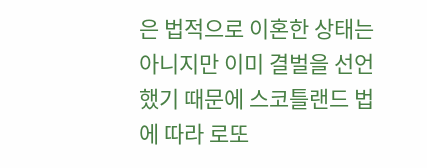은 법적으로 이혼한 상태는 아니지만 이미 결벌을 선언했기 때문에 스코틀랜드 법에 따라 로또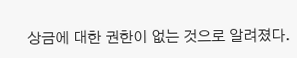상금에 대한 권한이 없는 것으로 알려졌다.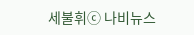세불휘ⓒ 나비뉴스